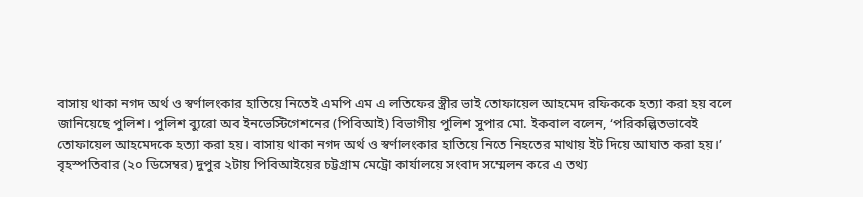বাসায় থাকা নগদ অর্থ ও স্বর্ণালংকার হাতিয়ে নিতেই এমপি এম এ লতিফের স্ত্রীর ভাই তোফায়েল আহমেদ রফিককে হত্যা করা হয় বলে জানিয়েছে পুলিশ। পুলিশ ব্যুরো অব ইনভেস্টিগেশনের (পিবিআই) বিভাগীয় পুলিশ সুপার মো. ইকবাল বলেন, ‘পরিকল্পিতভাবেই তোফায়েল আহমেদকে হত্যা করা হয়। বাসায় থাকা নগদ অর্থ ও স্বর্ণালংকার হাতিয়ে নিতে নিহতের মাথায় ইট দিয়ে আঘাত করা হয়।’
বৃহস্পতিবার (২০ ডিসেম্বর) দুপুর ২টায় পিবিআইয়ের চট্টগ্রাম মেট্রো কার্যালয়ে সংবাদ সম্মেলন করে এ তথ্য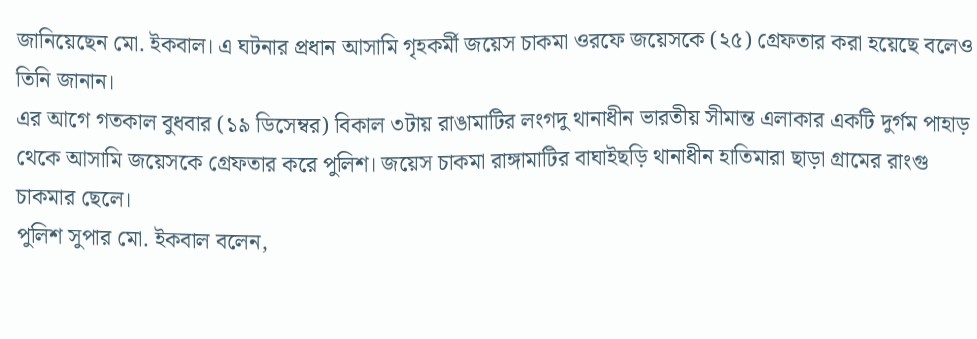জানিয়েছেন মো. ইকবাল। এ ঘটনার প্রধান আসামি গৃহকর্মী জয়েস চাকমা ওরফে জয়েসকে (২৫) গ্রেফতার করা হয়েছে বলেও তিনি জানান।
এর আগে গতকাল বুধবার (১৯ ডিসেম্বর) বিকাল ৩টায় রাঙামাটির লংগদু থানাধীন ভারতীয় সীমান্ত এলাকার একটি দুর্গম পাহাড় থেকে আসামি জয়েসকে গ্রেফতার করে পুলিশ। জয়েস চাকমা রাঙ্গামাটির বাঘাইছড়ি থানাধীন হাতিমারা ছাড়া গ্রামের রাংগু চাকমার ছেলে।
পুলিশ সুপার মো. ইকবাল বলেন,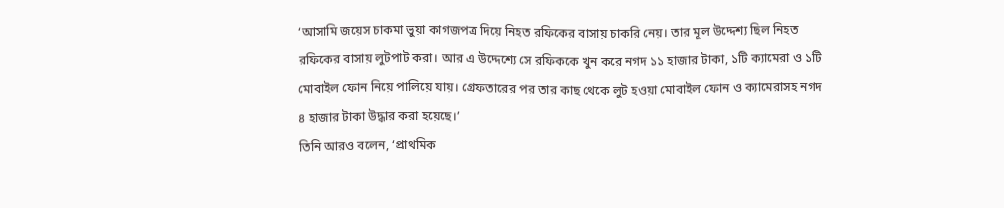‘আসামি জয়েস চাকমা ভুয়া কাগজপত্র দিয়ে নিহত রফিকের বাসায় চাকরি নেয়। তার মূল উদ্দেশ্য ছিল নিহত রফিকের বাসায় লুটপাট করা। আর এ উদ্দেশ্যে সে রফিককে খুন করে নগদ ১১ হাজার টাকা, ১টি ক্যামেরা ও ১টি মোবাইল ফোন নিয়ে পালিয়ে যায়। গ্রেফতারের পর তার কাছ থেকে লুট হওয়া মোবাইল ফোন ও ক্যামেরাসহ নগদ ৪ হাজার টাকা উদ্ধার করা হয়েছে।’
তিনি আরও বলেন, ‘প্রাথমিক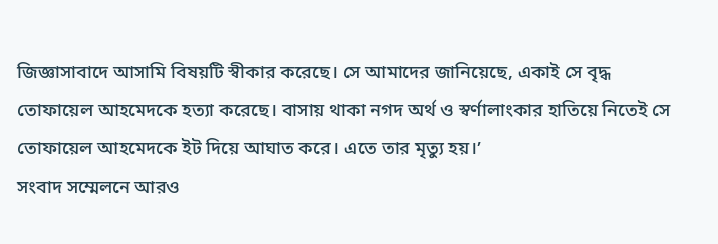জিজ্ঞাসাবাদে আসামি বিষয়টি স্বীকার করেছে। সে আমাদের জানিয়েছে, একাই সে বৃদ্ধ তোফায়েল আহমেদকে হত্যা করেছে। বাসায় থাকা নগদ অর্থ ও স্বর্ণালাংকার হাতিয়ে নিতেই সে তোফায়েল আহমেদকে ইট দিয়ে আঘাত করে। এতে তার মৃত্যু হয়।’
সংবাদ সম্মেলনে আরও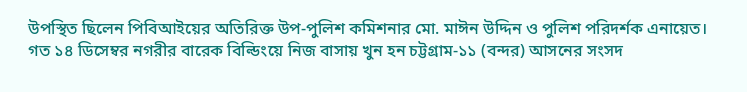উপস্থিত ছিলেন পিবিআইয়ের অতিরিক্ত উপ-পুলিশ কমিশনার মো. মাঈন উদ্দিন ও পুলিশ পরিদর্শক এনায়েত।
গত ১৪ ডিসেম্বর নগরীর বারেক বিল্ডিংয়ে নিজ বাসায় খুন হন চট্টগ্রাম-১১ (বন্দর) আসনের সংসদ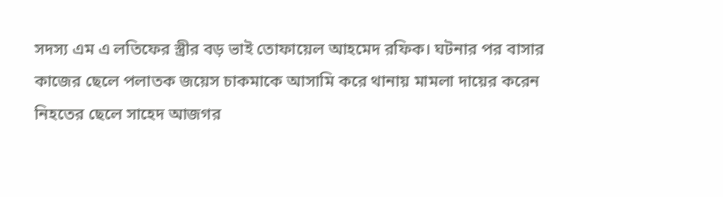সদস্য এম এ লতিফের স্ত্রীর বড় ভাই তোফায়েল আহমেদ রফিক। ঘটনার পর বাসার কাজের ছেলে পলাতক জয়েস চাকমাকে আসামি করে থানায় মামলা দায়ের করেন নিহতের ছেলে সাহেদ আজগর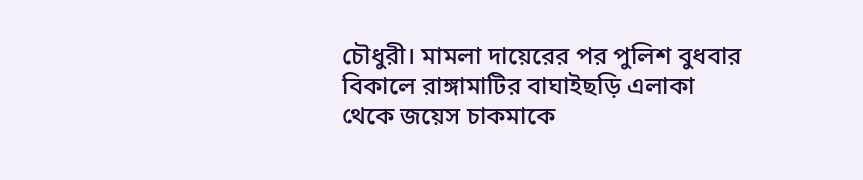চৌধুরী। মামলা দায়েরের পর পুলিশ বুধবার বিকালে রাঙ্গামাটির বাঘাইছড়ি এলাকা থেকে জয়েস চাকমাকে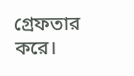গ্রেফতার করে।